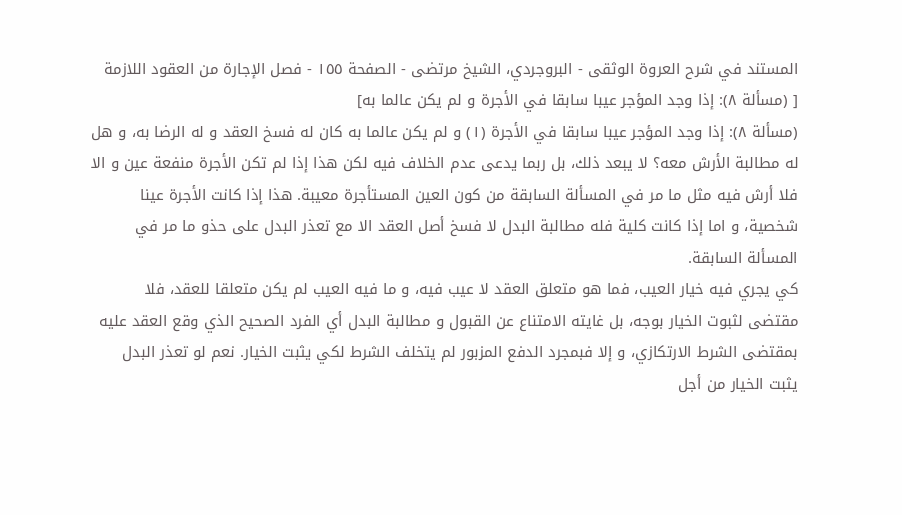المستند في شرح العروة الوثقى - البروجردي، الشيخ مرتضى - الصفحة ١٥٥ - فصل الإجارة من العقود اللازمة
[ (مسألة ٨): إذا وجد المؤجر عيبا سابقا في الأجرة و لم يكن عالما به]
(مسألة ٨): إذا وجد المؤجر عيبا سابقا في الأجرة (١) و لم يكن عالما به كان له فسخ العقد و له الرضا به، و هل له مطالبة الأرش معه؟ لا يبعد ذلك، بل ربما يدعى عدم الخلاف فيه لكن هذا إذا لم تكن الأجرة منفعة عين و الا فلا أرش فيه مثل ما مر في المسألة السابقة من كون العين المستأجرة معيبة. هذا إذا كانت الأجرة عينا شخصية، و اما إذا كانت كلية فله مطالبة البدل لا فسخ أصل العقد الا مع تعذر البدل على حذو ما مر في المسألة السابقة.
كي يجري فيه خيار العيب، فما هو متعلق العقد لا عيب فيه، و ما فيه العيب لم يكن متعلقا للعقد، فلا مقتضى لثبوت الخيار بوجه، بل غايته الامتناع عن القبول و مطالبة البدل أي الفرد الصحيح الذي وقع العقد عليه بمقتضى الشرط الارتكازي، و إلا فبمجرد الدفع المزبور لم يتخلف الشرط لكي يثبت الخيار. نعم لو تعذر البدل يثبت الخيار من أجل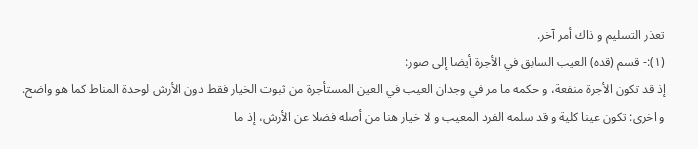تعذر التسليم و ذاك أمر آخر.
(١):- قسم (قده) العيب السابق في الأجرة أيضا إلى صور:
إذ قد تكون الأجرة منفعة، و حكمه ما مر في وجدان العيب في العين المستأجرة من ثبوت الخيار فقط دون الأرش لوحدة المناط كما هو واضح.
و اخرى: تكون عينا كلية و قد سلمه الفرد المعيب و لا خيار هنا من أصله فضلا عن الأرش، إذ ما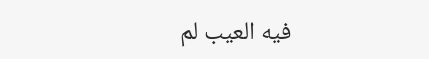فيه العيب لم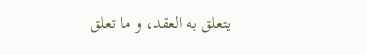يتعلق به العقد، و ما تعلق